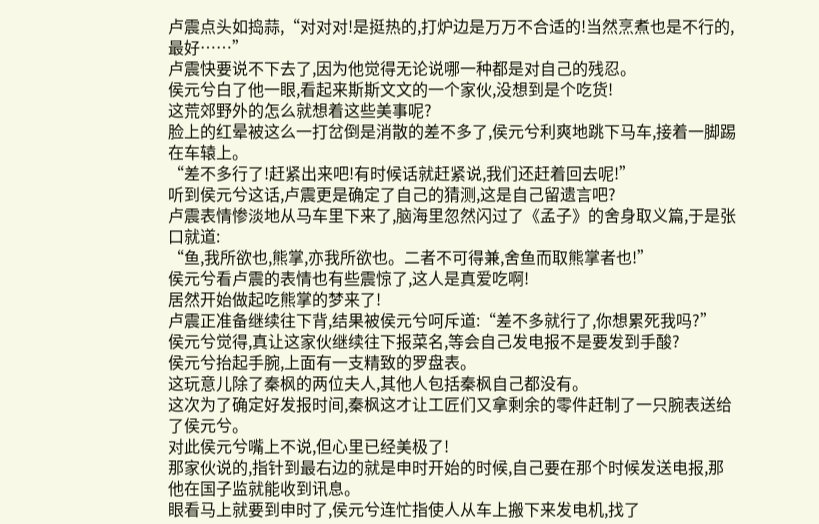卢震点头如捣蒜,“对对对!是挺热的,打炉边是万万不合适的!当然烹煮也是不行的,最好……”
卢震快要说不下去了,因为他觉得无论说哪一种都是对自己的残忍。
侯元兮白了他一眼,看起来斯斯文文的一个家伙,没想到是个吃货!
这荒郊野外的怎么就想着这些美事呢?
脸上的红晕被这么一打岔倒是消散的差不多了,侯元兮利爽地跳下马车,接着一脚踢在车辕上。
“差不多行了!赶紧出来吧!有时候话就赶紧说,我们还赶着回去呢!”
听到侯元兮这话,卢震更是确定了自己的猜测,这是自己留遗言吧?
卢震表情惨淡地从马车里下来了,脑海里忽然闪过了《孟子》的舍身取义篇,于是张口就道:
“鱼,我所欲也,熊掌,亦我所欲也。二者不可得兼,舍鱼而取熊掌者也!”
侯元兮看卢震的表情也有些震惊了,这人是真爱吃啊!
居然开始做起吃熊掌的梦来了!
卢震正准备继续往下背,结果被侯元兮呵斥道:“差不多就行了,你想累死我吗?”
侯元兮觉得,真让这家伙继续往下报菜名,等会自己发电报不是要发到手酸?
侯元兮抬起手腕,上面有一支精致的罗盘表。
这玩意儿除了秦枫的两位夫人,其他人包括秦枫自己都没有。
这次为了确定好发报时间,秦枫这才让工匠们又拿剩余的零件赶制了一只腕表送给了侯元兮。
对此侯元兮嘴上不说,但心里已经美极了!
那家伙说的,指针到最右边的就是申时开始的时候,自己要在那个时候发送电报,那他在国子监就能收到讯息。
眼看马上就要到申时了,侯元兮连忙指使人从车上搬下来发电机,找了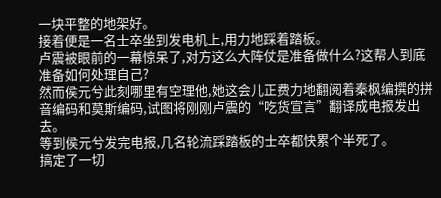一块平整的地架好。
接着便是一名士卒坐到发电机上,用力地踩着踏板。
卢震被眼前的一幕惊呆了,对方这么大阵仗是准备做什么?这帮人到底准备如何处理自己?
然而侯元兮此刻哪里有空理他,她这会儿正费力地翻阅着秦枫编撰的拼音编码和莫斯编码,试图将刚刚卢震的“吃货宣言”翻译成电报发出去。
等到侯元兮发完电报,几名轮流踩踏板的士卒都快累个半死了。
搞定了一切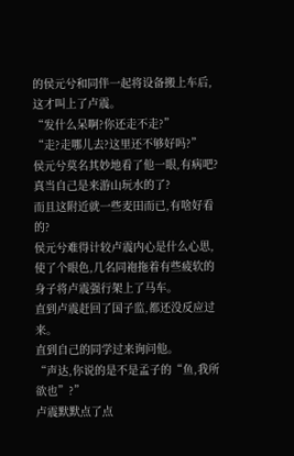的侯元兮和同伴一起将设备搬上车后,这才叫上了卢震。
“发什么呆啊?你还走不走?”
“走?走哪儿去?这里还不够好吗?”
侯元兮莫名其妙地看了他一眼,有病吧?真当自己是来游山玩水的了?
而且这附近就一些麦田而已,有啥好看的?
侯元兮难得计较卢震内心是什么心思,使了个眼色,几名同袍拖着有些疲软的身子将卢震强行架上了马车。
直到卢震赶回了国子监,都还没反应过来。
直到自己的同学过来询问他。
“声达,你说的是不是孟子的“鱼,我所欲也”?”
卢震默默点了点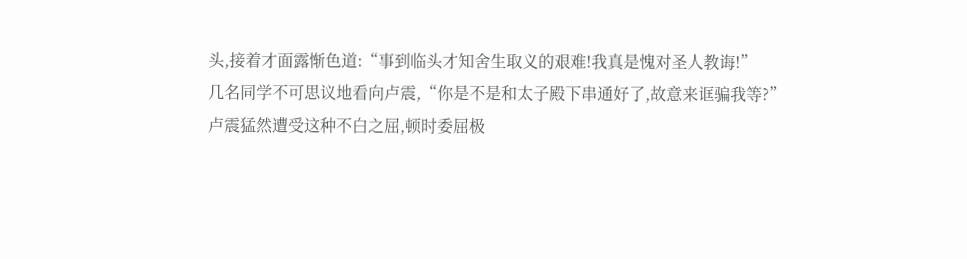头,接着才面露惭色道:“事到临头才知舍生取义的艰难!我真是愧对圣人教诲!”
几名同学不可思议地看向卢震,“你是不是和太子殿下串通好了,故意来诓骗我等?”
卢震猛然遭受这种不白之屈,顿时委屈极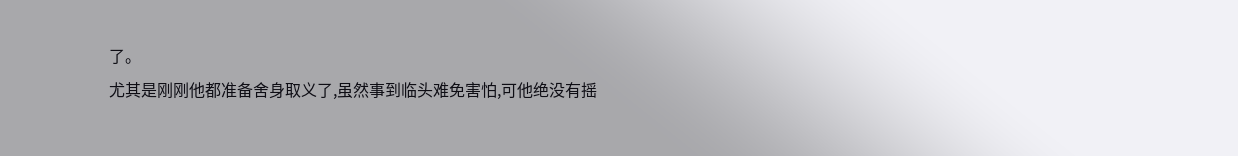了。
尤其是刚刚他都准备舍身取义了,虽然事到临头难免害怕,可他绝没有摇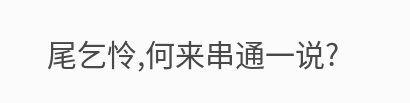尾乞怜,何来串通一说?